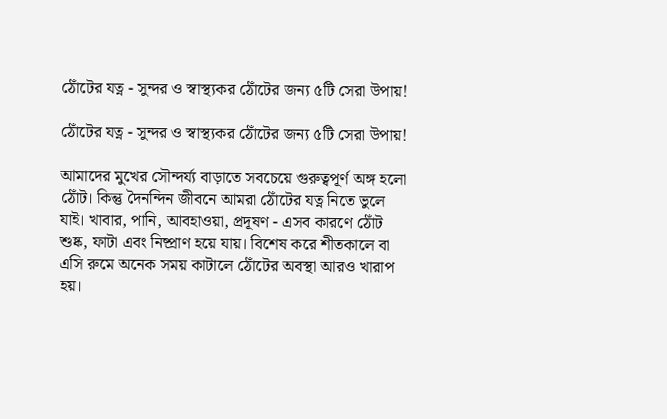ঠোঁটের যত্ন - সুন্দর ও স্বাস্থ্যকর ঠোঁটের জন্য ৫টি সেরা উপায়!

ঠোঁটের যত্ন - সুন্দর ও স্বাস্থ্যকর ঠোঁটের জন্য ৫টি সেরা উপায়!

আমাদের মুখের সৌন্দর্য্য বাড়াতে সবচেয়ে গুরুত্বপূর্ণ অঙ্গ হলো ঠোঁট। কিন্তু দৈনন্দিন জীবনে আমরা ঠোঁটের যত্ন নিতে ভুলে যাই। খাবার, পানি, আবহাওয়া, প্রদূষণ - এসব কারণে ঠোঁট শুষ্ক, ফাটা এবং নিষ্প্রাণ হয়ে যায়। বিশেষ করে শীতকালে বা এসি রুমে অনেক সময় কাটালে ঠোঁটের অবস্থা আরও খারাপ হয়।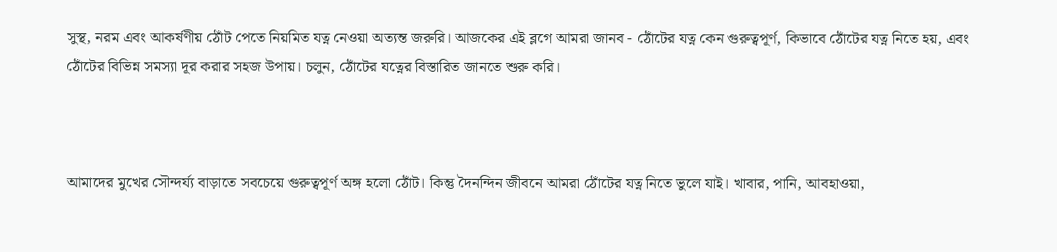সুস্থ, নরম এবং আকর্ষণীয় ঠোঁট পেতে নিয়মিত যত্ন নেওয়া অত্যন্ত জরুরি। আজকের এই ব্লগে আমরা জানব - ঠোঁটের যত্ন কেন গুরুত্বপূর্ণ, কিভাবে ঠোঁটের যত্ন নিতে হয়, এবং ঠোঁটের বিভিন্ন সমস্যা দূর করার সহজ উপায়। চলুন, ঠোঁটের যত্নের বিস্তারিত জানতে শুরু করি।



আমাদের মুখের সৌন্দর্য্য বাড়াতে সবচেয়ে গুরুত্বপূর্ণ অঙ্গ হলো ঠোঁট। কিন্তু দৈনন্দিন জীবনে আমরা ঠোঁটের যত্ন নিতে ভুলে যাই। খাবার, পানি, আবহাওয়া,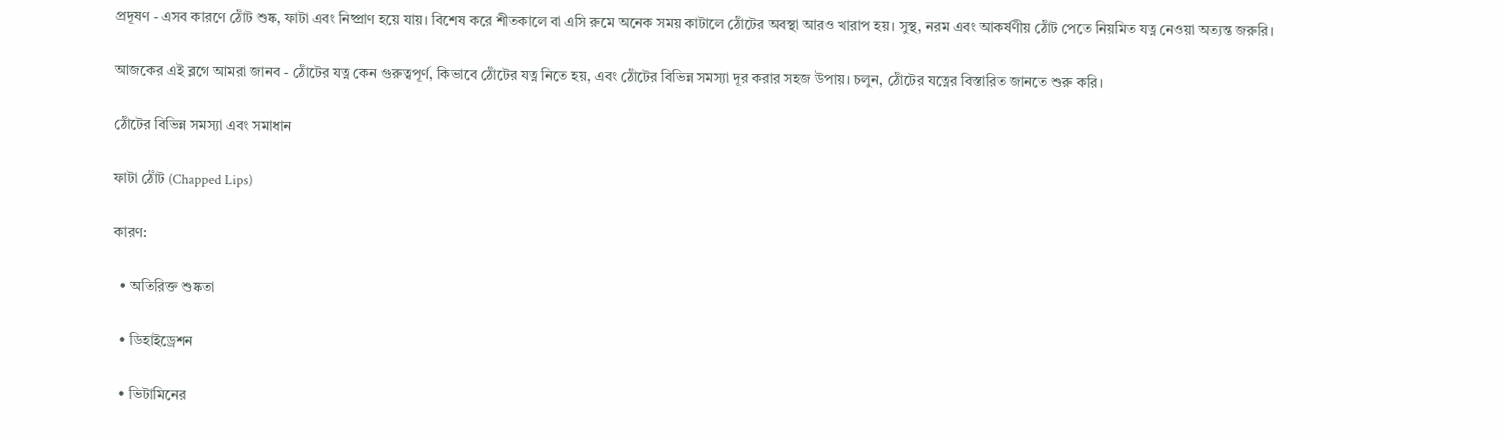প্রদূষণ - এসব কারণে ঠোঁট শুষ্ক, ফাটা এবং নিষ্প্রাণ হয়ে যায়। বিশেষ করে শীতকালে বা এসি রুমে অনেক সময় কাটালে ঠোঁটের অবস্থা আরও খারাপ হয়। সুস্থ, নরম এবং আকর্ষণীয় ঠোঁট পেতে নিয়মিত যত্ন নেওয়া অত্যন্ত জরুরি।

আজকের এই ব্লগে আমরা জানব - ঠোঁটের যত্ন কেন গুরুত্বপূর্ণ, কিভাবে ঠোঁটের যত্ন নিতে হয়, এবং ঠোঁটের বিভিন্ন সমস্যা দূর করার সহজ উপায়। চলুন, ঠোঁটের যত্নের বিস্তারিত জানতে শুরু করি।

ঠোঁটের বিভিন্ন সমস্যা এবং সমাধান

ফাটা ঠোঁট (Chapped Lips)

কারণ:

  • অতিরিক্ত শুষ্কতা

  • ডিহাইড্রেশন

  • ভিটামিনের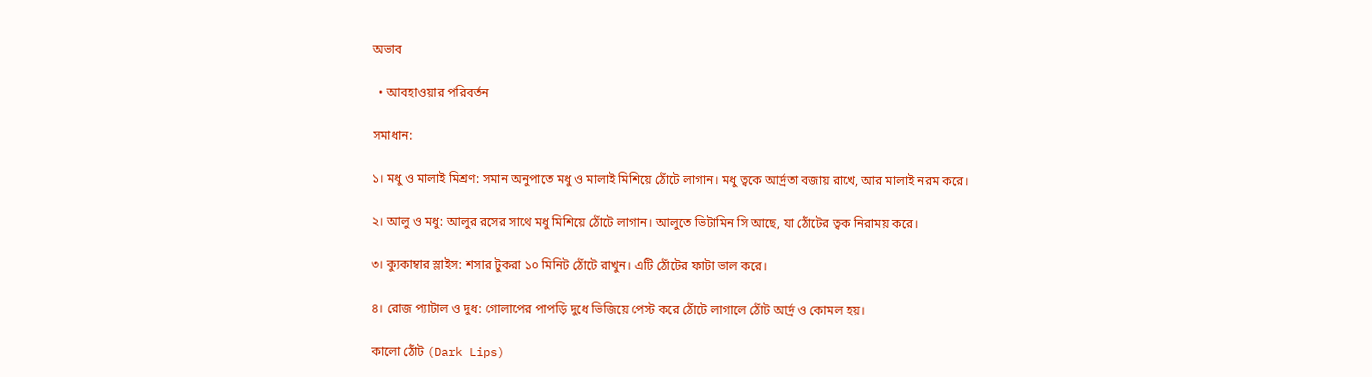অভাব

  • আবহাওয়ার পরিবর্তন

সমাধান:

১। মধু ও মালাই মিশ্রণ: সমান অনুপাতে মধু ও মালাই মিশিয়ে ঠোঁটে লাগান। মধু ত্বকে আর্দ্রতা বজায় রাখে, আর মালাই নরম করে।

২। আলু ও মধু: আলুর রসের সাথে মধু মিশিয়ে ঠোঁটে লাগান। আলুতে ভিটামিন সি আছে, যা ঠোঁটের ত্বক নিরাময় করে।

৩। ক্যুকাম্বার স্লাইস: শসার টুকরা ১০ মিনিট ঠোঁটে রাখুন। এটি ঠোঁটের ফাটা ভাল করে।

৪। রোজ প্যাটাল ও দুধ: গোলাপের পাপড়ি দুধে ভিজিয়ে পেস্ট করে ঠোঁটে লাগালে ঠোঁট আর্দ্র ও কোমল হয়।

কালো ঠোঁট (Dark Lips)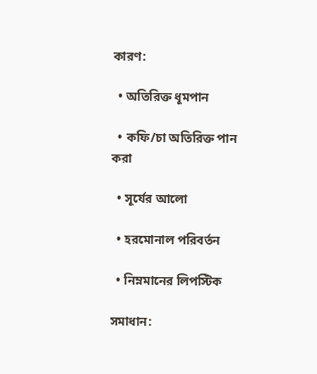কারণ:

  • অতিরিক্ত ধূমপান

  • কফি/চা অতিরিক্ত পান করা

  • সূর্যের আলো

  • হরমোনাল পরিবর্তন

  • নিম্নমানের লিপস্টিক

সমাধান: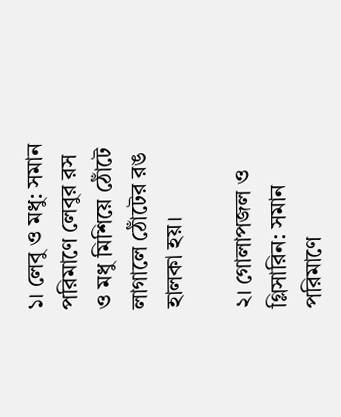১। লেবু ও মধু: সমান পরিমাণে লেবুর রস ও মধু মিশিয়ে ঠোঁটে লাগালে ঠোঁটের রঙ হালকা হয়।

২। গোলাপজল ও গ্লিসারিন: সমান পরিমাণে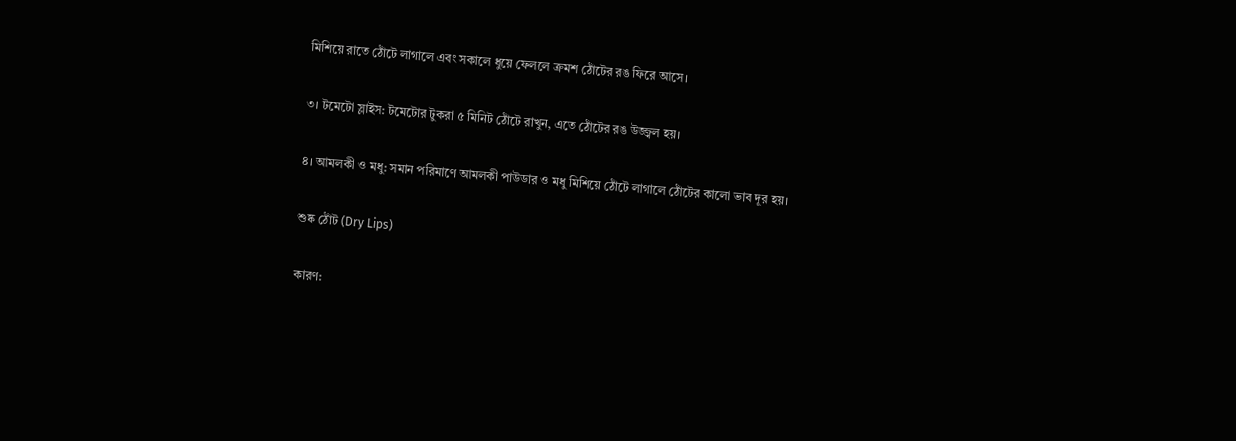মিশিয়ে রাতে ঠোঁটে লাগালে এবং সকালে ধুয়ে ফেললে ক্রমশ ঠোঁটের রঙ ফিরে আসে।

৩। টমেটো স্লাইস: টমেটোর টুকরা ৫ মিনিট ঠোঁটে রাখুন, এতে ঠোঁটের রঙ উজ্জ্বল হয়।

৪। আমলকী ও মধু: সমান পরিমাণে আমলকী পাউডার ও মধু মিশিয়ে ঠোঁটে লাগালে ঠোঁটের কালো ভাব দূর হয়।

শুষ্ক ঠোঁট (Dry Lips)

কারণ: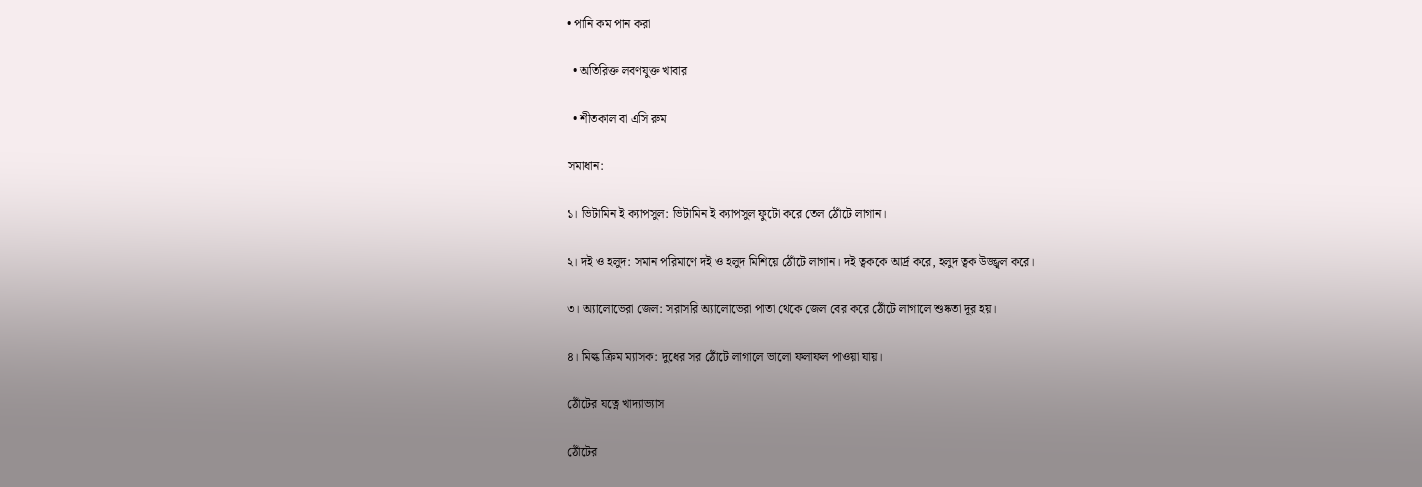• পানি কম পান করা

  • অতিরিক্ত লবণযুক্ত খাবার

  • শীতকাল বা এসি রুম

সমাধান:

১। ভিটামিন ই ক্যাপসুল: ভিটামিন ই ক্যাপসুল ফুটো করে তেল ঠোঁটে লাগান।

২। দই ও হলুদ: সমান পরিমাণে দই ও হলুদ মিশিয়ে ঠোঁটে লাগান। দই ত্বককে আর্দ্র করে, হলুদ ত্বক উজ্জ্বল করে।

৩। অ্যালোভেরা জেল: সরাসরি অ্যালোভেরা পাতা থেকে জেল বের করে ঠোঁটে লাগালে শুষ্কতা দূর হয়।

৪। মিল্ক ক্রিম ম্যাসক: দুধের সর ঠোঁটে লাগালে ভালো ফলাফল পাওয়া যায়।

ঠোঁটের যত্নে খাদ্যাভ্যাস

ঠোঁটের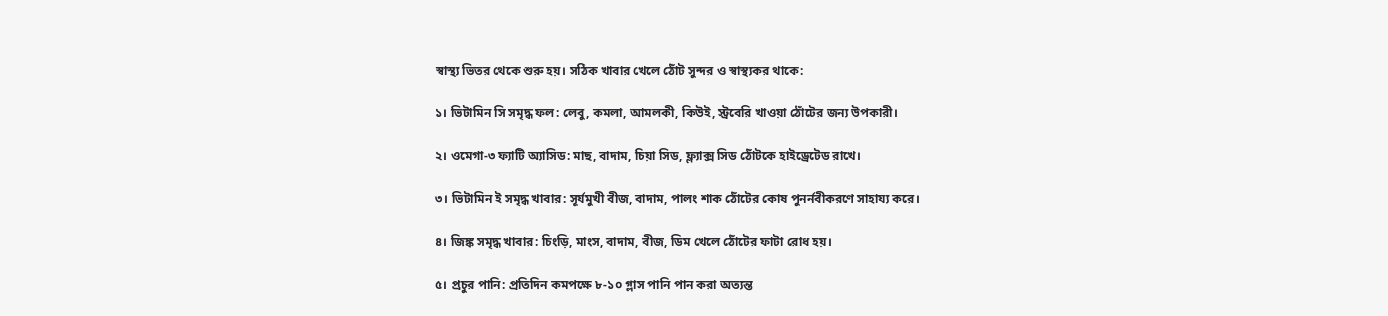স্বাস্থ্য ভিতর থেকে শুরু হয়। সঠিক খাবার খেলে ঠোঁট সুন্দর ও স্বাস্থ্যকর থাকে:

১। ভিটামিন সি সমৃদ্ধ ফল: লেবু, কমলা, আমলকী, কিউই, স্ট্রবেরি খাওয়া ঠোঁটের জন্য উপকারী।

২। ওমেগা-৩ ফ্যাটি অ্যাসিড: মাছ, বাদাম, চিয়া সিড, ফ্ল্যাক্স সিড ঠোঁটকে হাইড্রেটেড রাখে।

৩। ভিটামিন ই সমৃদ্ধ খাবার: সূর্যমুখী বীজ, বাদাম, পালং শাক ঠোঁটের কোষ পুনর্নবীকরণে সাহায্য করে।

৪। জিঙ্ক সমৃদ্ধ খাবার: চিংড়ি, মাংস, বাদাম, বীজ, ডিম খেলে ঠোঁটের ফাটা রোধ হয়।

৫। প্রচুর পানি: প্রতিদিন কমপক্ষে ৮-১০ গ্লাস পানি পান করা অত্যন্ত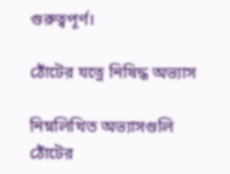গুরুত্বপূর্ণ।

ঠোঁটের যত্নে নিষিদ্ধ অভ্যাস

নিম্নলিখিত অভ্যাসগুলি ঠোঁটের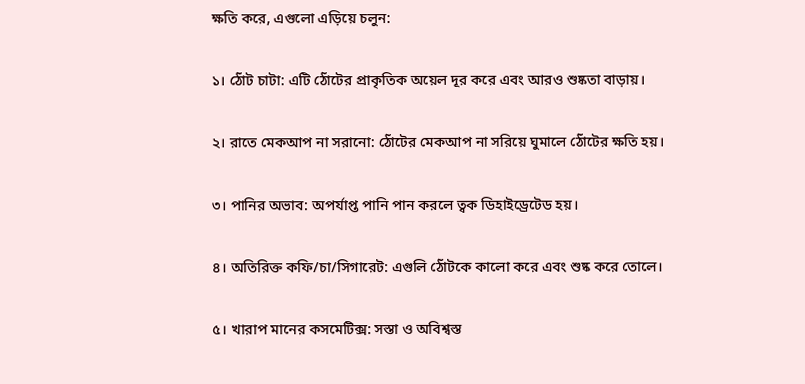ক্ষতি করে, এগুলো এড়িয়ে চলুন:

১। ঠোঁট চাটা: এটি ঠোঁটের প্রাকৃতিক অয়েল দূর করে এবং আরও শুষ্কতা বাড়ায়।

২। রাতে মেকআপ না সরানো: ঠোঁটের মেকআপ না সরিয়ে ঘুমালে ঠোঁটের ক্ষতি হয়।

৩। পানির অভাব: অপর্যাপ্ত পানি পান করলে ত্বক ডিহাইড্রেটেড হয়।

৪। অতিরিক্ত কফি/চা/সিগারেট: এগুলি ঠোঁটকে কালো করে এবং শুষ্ক করে তোলে।

৫। খারাপ মানের কসমেটিক্স: সস্তা ও অবিশ্বস্ত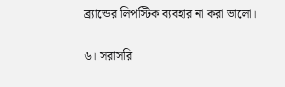ব্র্যান্ডের লিপস্টিক ব্যবহার না করা ভালো।

৬। সরাসরি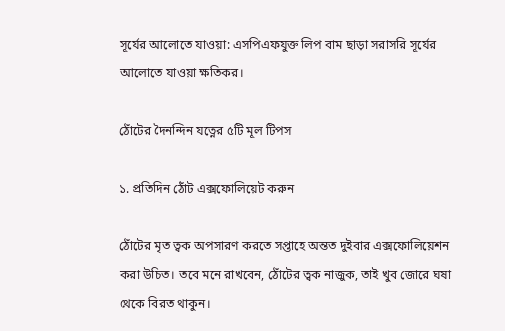সূর্যের আলোতে যাওয়া: এসপিএফযুক্ত লিপ বাম ছাড়া সরাসরি সূর্যের আলোতে যাওয়া ক্ষতিকর।

ঠোঁটের দৈনন্দিন যত্নের ৫টি মূল টিপস

১. প্রতিদিন ঠোঁট এক্সফোলিয়েট করুন

ঠোঁটের মৃত ত্বক অপসারণ করতে সপ্তাহে অন্তত দুইবার এক্সফোলিয়েশন করা উচিত। তবে মনে রাখবেন, ঠোঁটের ত্বক নাজুক, তাই খুব জোরে ঘষা থেকে বিরত থাকুন।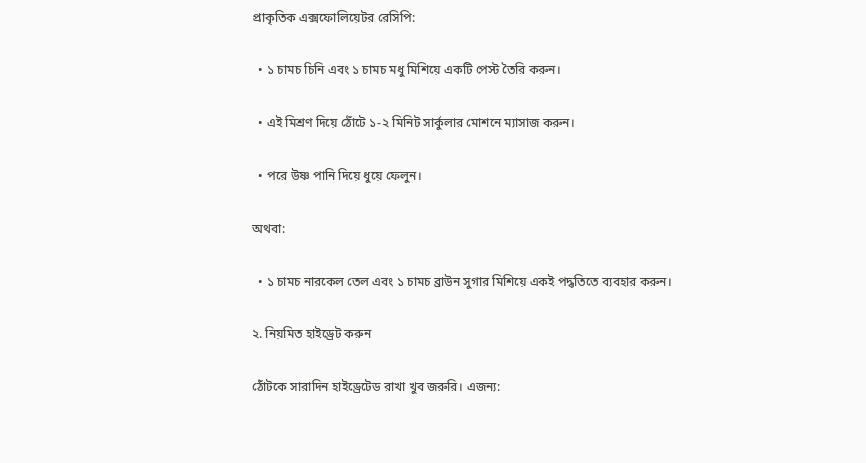প্রাকৃতিক এক্সফোলিয়েটর রেসিপি:

  • ১ চামচ চিনি এবং ১ চামচ মধু মিশিয়ে একটি পেস্ট তৈরি করুন।

  • এই মিশ্রণ দিয়ে ঠোঁটে ১-২ মিনিট সার্কুলার মোশনে ম্যাসাজ করুন।

  • পরে উষ্ণ পানি দিয়ে ধুয়ে ফেলুন।

অথবা:

  • ১ চামচ নারকেল তেল এবং ১ চামচ ব্রাউন সুগার মিশিয়ে একই পদ্ধতিতে ব্যবহার করুন।

২. নিয়মিত হাইড্রেট করুন

ঠোঁটকে সারাদিন হাইড্রেটেড রাখা খুব জরুরি। এজন্য: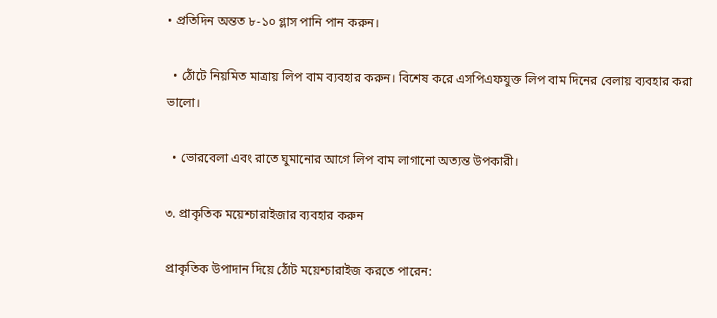• প্রতিদিন অন্তত ৮-১০ গ্লাস পানি পান করুন।

  • ঠোঁটে নিয়মিত মাত্রায় লিপ বাম ব্যবহার করুন। বিশেষ করে এসপিএফযুক্ত লিপ বাম দিনের বেলায় ব্যবহার করা ভালো।

  • ভোরবেলা এবং রাতে ঘুমানোর আগে লিপ বাম লাগানো অত্যন্ত উপকারী।

৩. প্রাকৃতিক ময়েশ্চারাইজার ব্যবহার করুন

প্রাকৃতিক উপাদান দিয়ে ঠোঁট ময়েশ্চারাইজ করতে পারেন: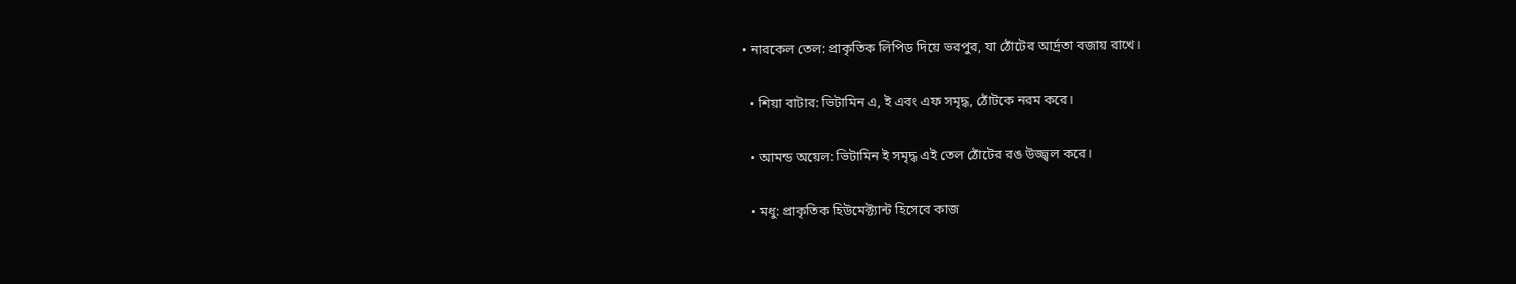• নারকেল তেল: প্রাকৃতিক লিপিড দিয়ে ভরপুর, যা ঠোঁটের আর্দ্রতা বজায় রাখে।

  • শিয়া বাটার: ভিটামিন এ, ই এবং এফ সমৃদ্ধ, ঠোঁটকে নরম করে।

  • আমন্ড অয়েল: ভিটামিন ই সমৃদ্ধ এই তেল ঠোঁটের রঙ উজ্জ্বল করে।

  • মধু: প্রাকৃতিক হিউমেক্ট্যান্ট হিসেবে কাজ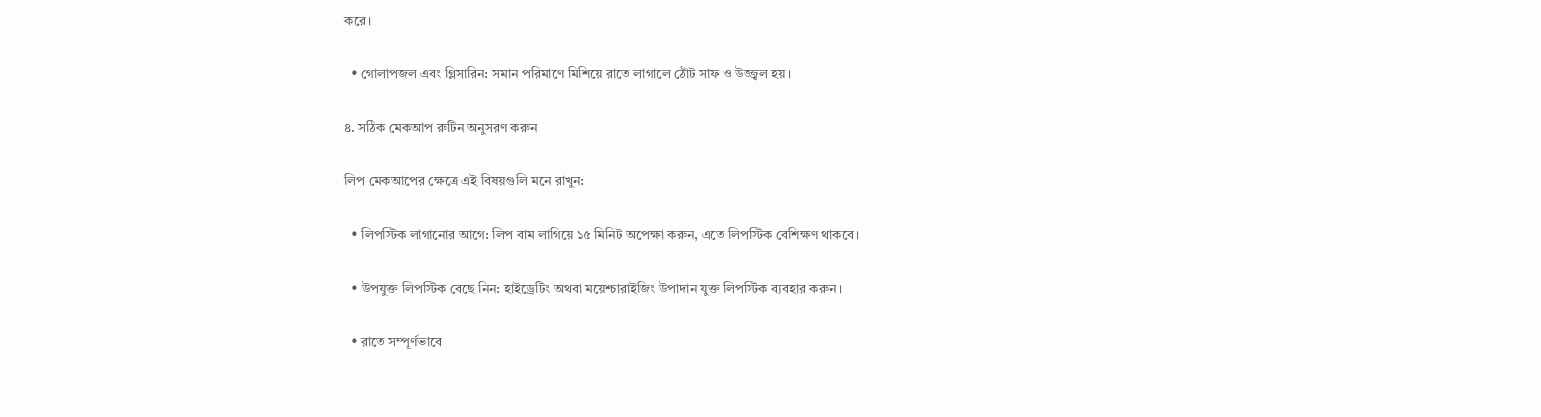করে।

  • গোলাপজল এবং গ্লিসারিন: সমান পরিমাণে মিশিয়ে রাতে লাগালে ঠোঁট সাফ ও উজ্জ্বল হয়।

৪. সঠিক মেকআপ রুটিন অনুসরণ করুন

লিপ মেকআপের ক্ষেত্রে এই বিষয়গুলি মনে রাখুন:

  • লিপস্টিক লাগানোর আগে: লিপ বাম লাগিয়ে ১৫ মিনিট অপেক্ষা করুন, এতে লিপস্টিক বেশিক্ষণ থাকবে।

  • উপযুক্ত লিপস্টিক বেছে নিন: হাইড্রেটিং অথবা ময়েশ্চারাইজিং উপাদান যুক্ত লিপস্টিক ব্যবহার করুন।

  • রাতে সম্পূর্ণভাবে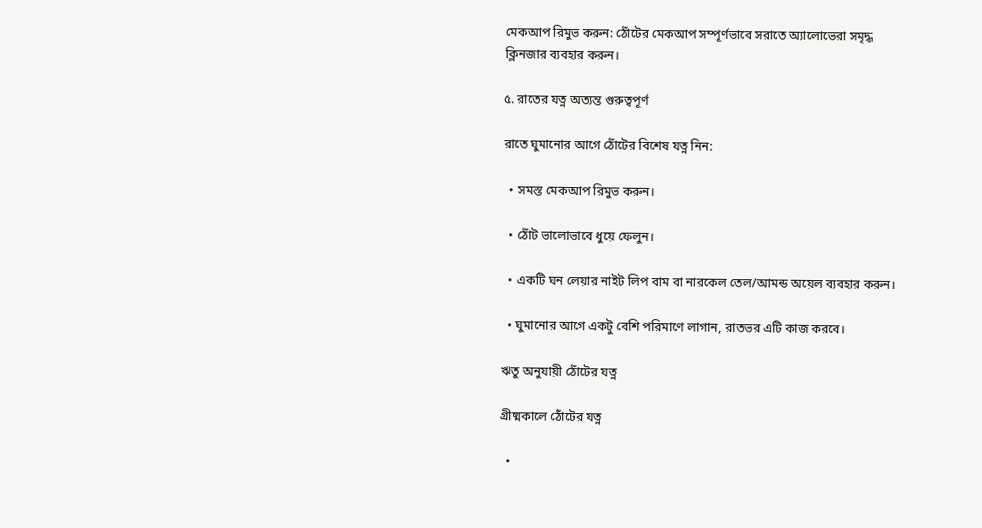মেকআপ রিমুভ করুন: ঠোঁটের মেকআপ সম্পূর্ণভাবে সরাতে অ্যালোভেরা সমৃদ্ধ ক্লিনজার ব্যবহার করুন।

৫. রাতের যত্ন অত্যন্ত গুরুত্বপূর্ণ

রাতে ঘুমানোর আগে ঠোঁটের বিশেষ যত্ন নিন:

  • সমস্ত মেকআপ রিমুভ করুন।

  • ঠোঁট ভালোভাবে ধুয়ে ফেলুন।

  • একটি ঘন লেয়ার নাইট লিপ বাম বা নারকেল তেল/আমন্ড অয়েল ব্যবহার করুন।

  • ঘুমানোর আগে একটু বেশি পরিমাণে লাগান, রাতভর এটি কাজ করবে।

ঋতু অনুযায়ী ঠোঁটের যত্ন

গ্রীষ্মকালে ঠোঁটের যত্ন

  •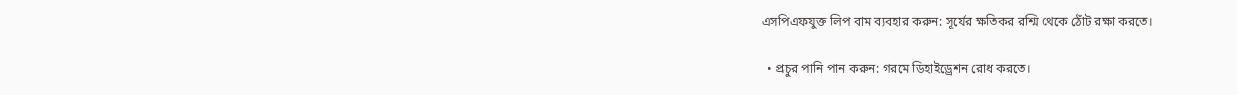এসপিএফযুক্ত লিপ বাম ব্যবহার করুন: সূর্যের ক্ষতিকর রশ্মি থেকে ঠোঁট রক্ষা করতে।

  • প্রচুর পানি পান করুন: গরমে ডিহাইড্রেশন রোধ করতে।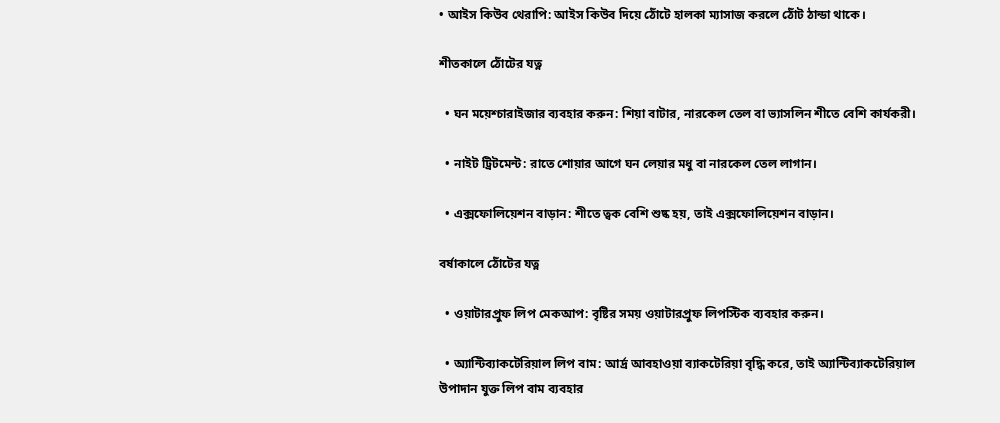• আইস কিউব থেরাপি: আইস কিউব দিয়ে ঠোঁটে হালকা ম্যাসাজ করলে ঠোঁট ঠান্ডা থাকে।

শীতকালে ঠোঁটের যত্ন

  • ঘন ময়েশ্চারাইজার ব্যবহার করুন: শিয়া বাটার, নারকেল তেল বা ভ্যাসলিন শীতে বেশি কার্যকরী।

  • নাইট ট্রিটমেন্ট: রাতে শোয়ার আগে ঘন লেয়ার মধু বা নারকেল তেল লাগান।

  • এক্সফোলিয়েশন বাড়ান: শীতে ত্বক বেশি শুষ্ক হয়, তাই এক্সফোলিয়েশন বাড়ান।

বর্ষাকালে ঠোঁটের যত্ন

  • ওয়াটারপ্রুফ লিপ মেকআপ: বৃষ্টির সময় ওয়াটারপ্রুফ লিপস্টিক ব্যবহার করুন।

  • অ্যান্টিব্যাকটেরিয়াল লিপ বাম: আর্দ্র আবহাওয়া ব্যাকটেরিয়া বৃদ্ধি করে, তাই অ্যান্টিব্যাকটেরিয়াল উপাদান যুক্ত লিপ বাম ব্যবহার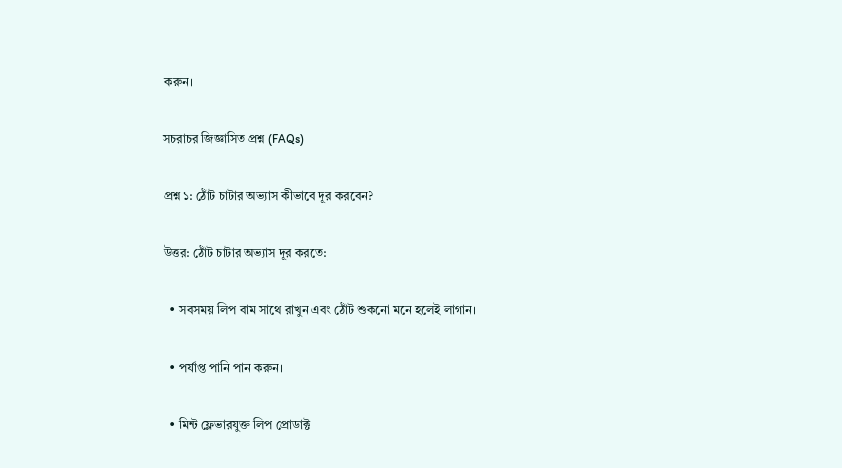করুন।

সচরাচর জিজ্ঞাসিত প্রশ্ন (FAQs)

প্রশ্ন ১: ঠোঁট চাটার অভ্যাস কীভাবে দূর করবেন?

উত্তর: ঠোঁট চাটার অভ্যাস দূর করতে:

  • সবসময় লিপ বাম সাথে রাখুন এবং ঠোঁট শুকনো মনে হলেই লাগান।

  • পর্যাপ্ত পানি পান করুন।

  • মিন্ট ফ্লেভারযুক্ত লিপ প্রোডাক্ট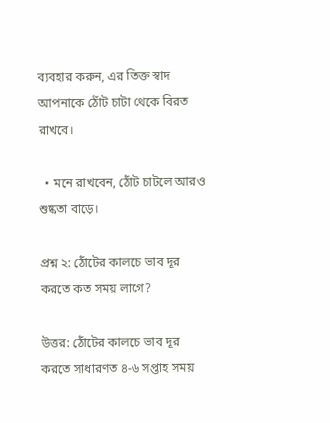ব্যবহার করুন, এর তিক্ত স্বাদ আপনাকে ঠোঁট চাটা থেকে বিরত রাখবে।

  • মনে রাখবেন, ঠোঁট চাটলে আরও শুষ্কতা বাড়ে।

প্রশ্ন ২: ঠোঁটের কালচে ভাব দূর করতে কত সময় লাগে?

উত্তর: ঠোঁটের কালচে ভাব দূর করতে সাধারণত ৪-৬ সপ্তাহ সময়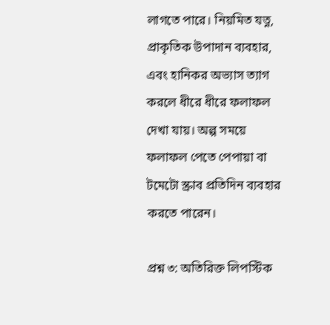লাগতে পারে। নিয়মিত যত্ন, প্রাকৃতিক উপাদান ব্যবহার, এবং হানিকর অভ্যাস ত্যাগ করলে ধীরে ধীরে ফলাফল দেখা যায়। অল্প সময়ে ফলাফল পেতে পেপায়া বা টমেটো স্ক্রাব প্রতিদিন ব্যবহার করতে পারেন।

প্রশ্ন ৩: অতিরিক্ত লিপস্টিক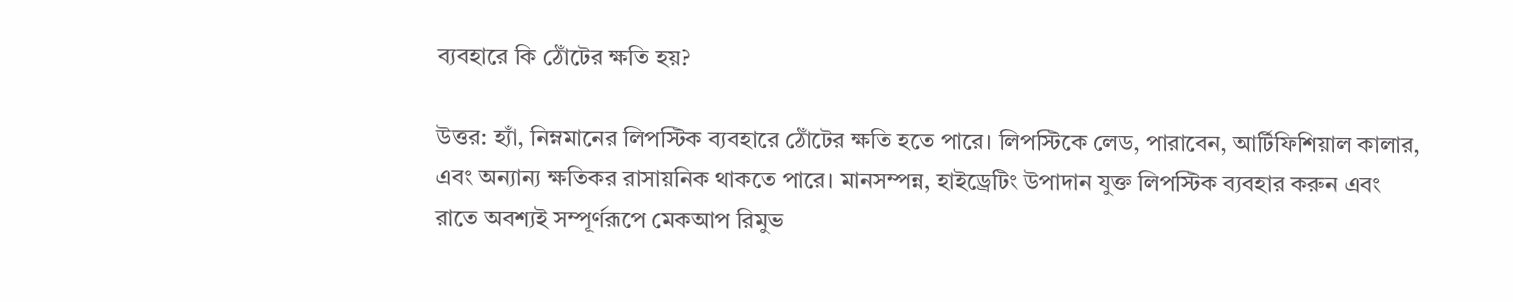ব্যবহারে কি ঠোঁটের ক্ষতি হয়?

উত্তর: হ্যাঁ, নিম্নমানের লিপস্টিক ব্যবহারে ঠোঁটের ক্ষতি হতে পারে। লিপস্টিকে লেড, পারাবেন, আর্টিফিশিয়াল কালার, এবং অন্যান্য ক্ষতিকর রাসায়নিক থাকতে পারে। মানসম্পন্ন, হাইড্রেটিং উপাদান যুক্ত লিপস্টিক ব্যবহার করুন এবং রাতে অবশ্যই সম্পূর্ণরূপে মেকআপ রিমুভ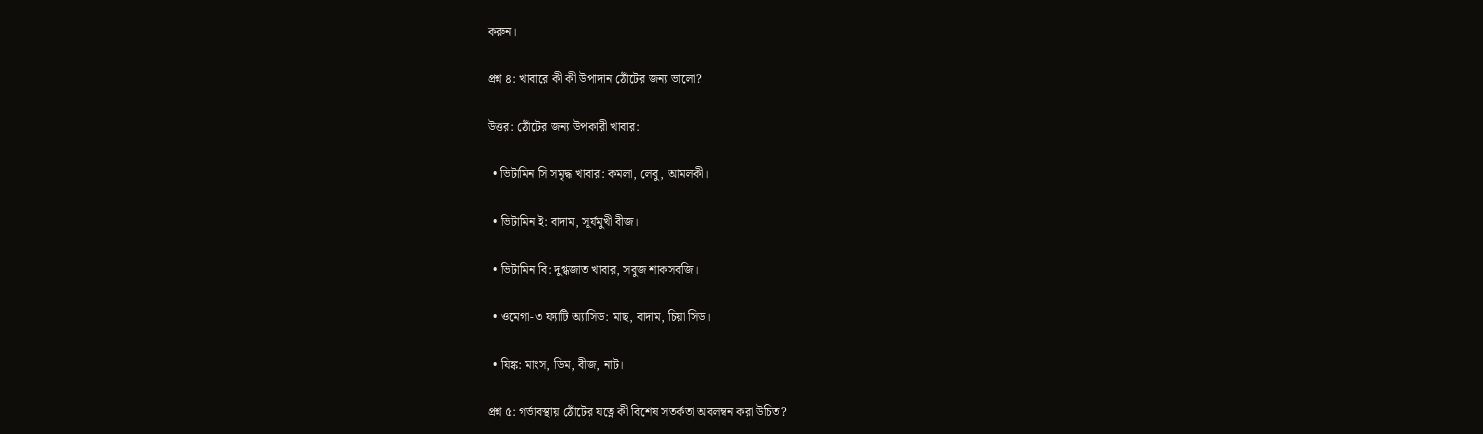করুন।

প্রশ্ন ৪: খাবারে কী কী উপাদান ঠোঁটের জন্য ভালো?

উত্তর: ঠোঁটের জন্য উপকারী খাবার:

  • ভিটামিন সি সমৃদ্ধ খাবার: কমলা, লেবু, আমলকী।

  • ভিটামিন ই: বাদাম, সূর্যমুখী বীজ।

  • ভিটামিন বি: দুগ্ধজাত খাবার, সবুজ শাকসবজি।

  • ওমেগা-৩ ফ্যাটি অ্যাসিড: মাছ, বাদাম, চিয়া সিড।

  • যিঙ্ক: মাংস, ডিম, বীজ, নাট।

প্রশ্ন ৫: গর্ভাবস্থায় ঠোঁটের যত্নে কী বিশেষ সতর্কতা অবলম্বন করা উচিত?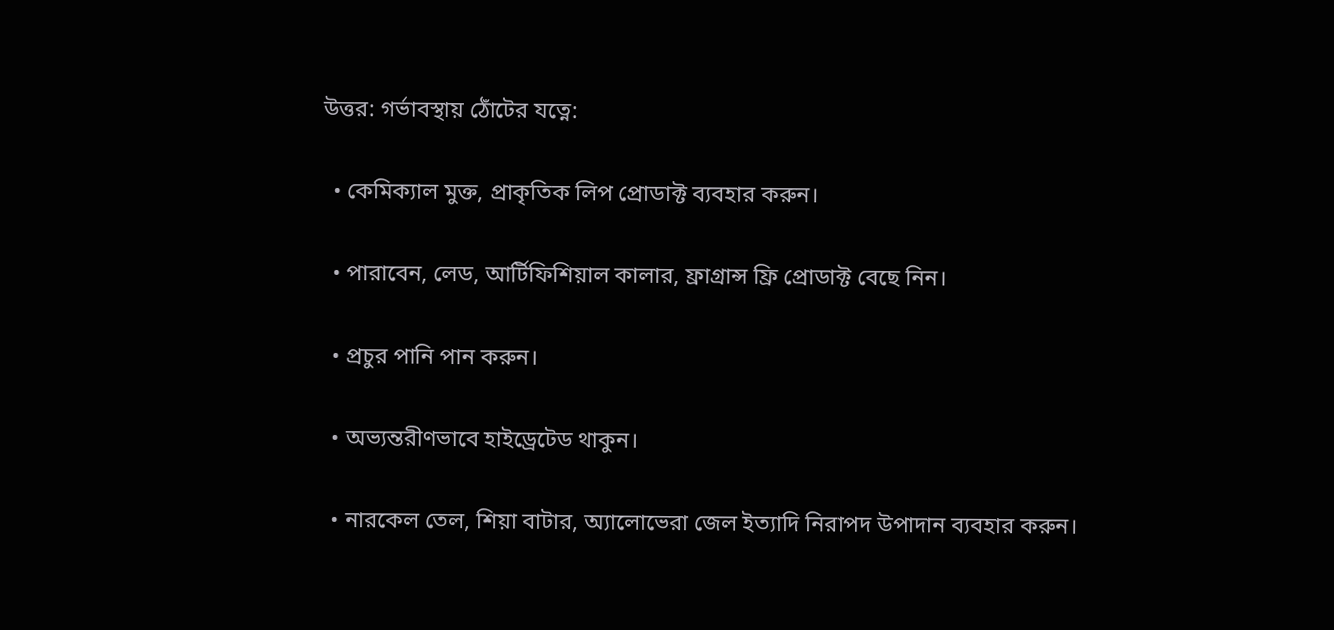উত্তর: গর্ভাবস্থায় ঠোঁটের যত্নে:

  • কেমিক্যাল মুক্ত, প্রাকৃতিক লিপ প্রোডাক্ট ব্যবহার করুন।

  • পারাবেন, লেড, আর্টিফিশিয়াল কালার, ফ্রাগ্রান্স ফ্রি প্রোডাক্ট বেছে নিন।

  • প্রচুর পানি পান করুন।

  • অভ্যন্তরীণভাবে হাইড্রেটেড থাকুন।

  • নারকেল তেল, শিয়া বাটার, অ্যালোভেরা জেল ইত্যাদি নিরাপদ উপাদান ব্যবহার করুন।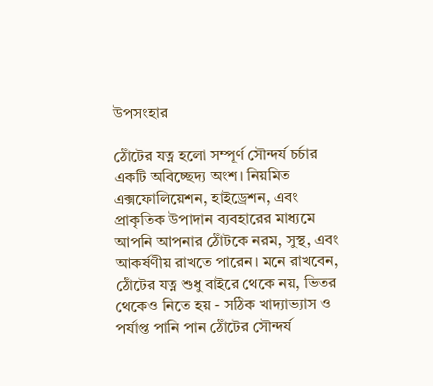উপসংহার

ঠোঁটের যত্ন হলো সম্পূর্ণ সৌন্দর্য চর্চার একটি অবিচ্ছেদ্য অংশ। নিয়মিত এক্সফোলিয়েশন, হাইড্রেশন, এবং প্রাকৃতিক উপাদান ব্যবহারের মাধ্যমে আপনি আপনার ঠোঁটকে নরম, সুস্থ, এবং আকর্ষণীয় রাখতে পারেন। মনে রাখবেন, ঠোঁটের যত্ন শুধু বাইরে থেকে নয়, ভিতর থেকেও নিতে হয় - সঠিক খাদ্যাভ্যাস ও পর্যাপ্ত পানি পান ঠোঁটের সৌন্দর্য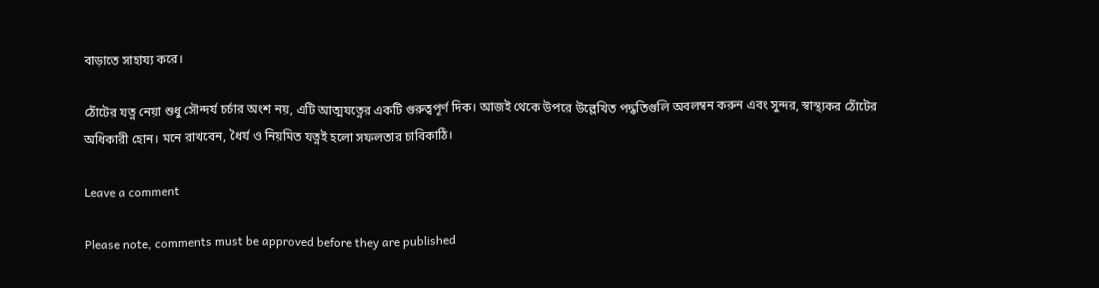বাড়াতে সাহায্য করে।

ঠোঁটের যত্ন নেয়া শুধু সৌন্দর্য চর্চার অংশ নয়, এটি আত্মযত্নের একটি গুরুত্বপূর্ণ দিক। আজই থেকে উপরে উল্লেখিত পদ্ধতিগুলি অবলম্বন করুন এবং সুন্দর, স্বাস্থ্যকর ঠোঁটের অধিকারী হোন। মনে রাখবেন, ধৈর্য ও নিয়মিত যত্নই হলো সফলতার চাবিকাঠি।

Leave a comment

Please note, comments must be approved before they are published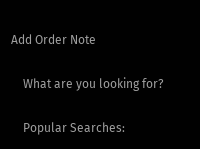Add Order Note

    What are you looking for?

    Popular Searches: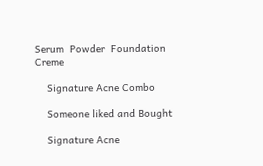Serum  Powder  Foundation  Creme

    Signature Acne Combo

    Someone liked and Bought

    Signature Acne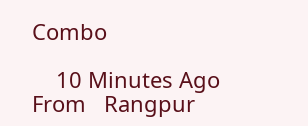Combo

    10 Minutes Ago From   Rangpur